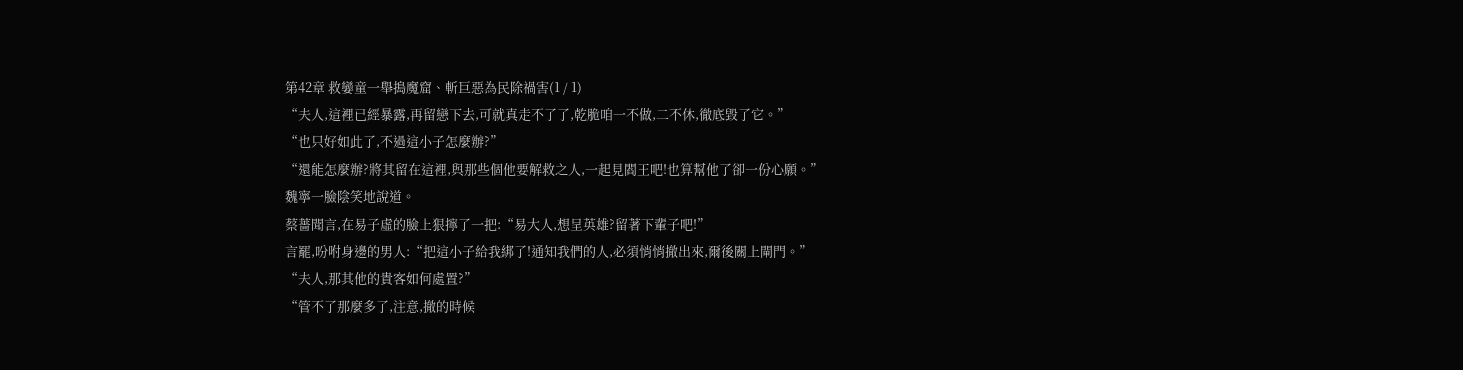第42章 救孌童一舉搗魔窟、斬巨惡為民除禍害(1 / 1)
“夫人,這裡已經暴露,再留戀下去,可就真走不了了,乾脆咱一不做,二不休,徹底毀了它。”
“也只好如此了,不過這小子怎麼辦?”
“還能怎麼辦?將其留在這裡,與那些個他要解救之人,一起見閻王吧!也算幫他了卻一份心願。”
魏寧一臉陰笑地說道。
蔡薔聞言,在易子虛的臉上狠擰了一把:“易大人,想呈英雄?留著下輩子吧!”
言罷,吩咐身邊的男人:“把這小子給我綁了!通知我們的人,必須悄悄撤出來,爾後關上閘門。”
“夫人,那其他的貴客如何處置?”
“管不了那麼多了,注意,撤的時候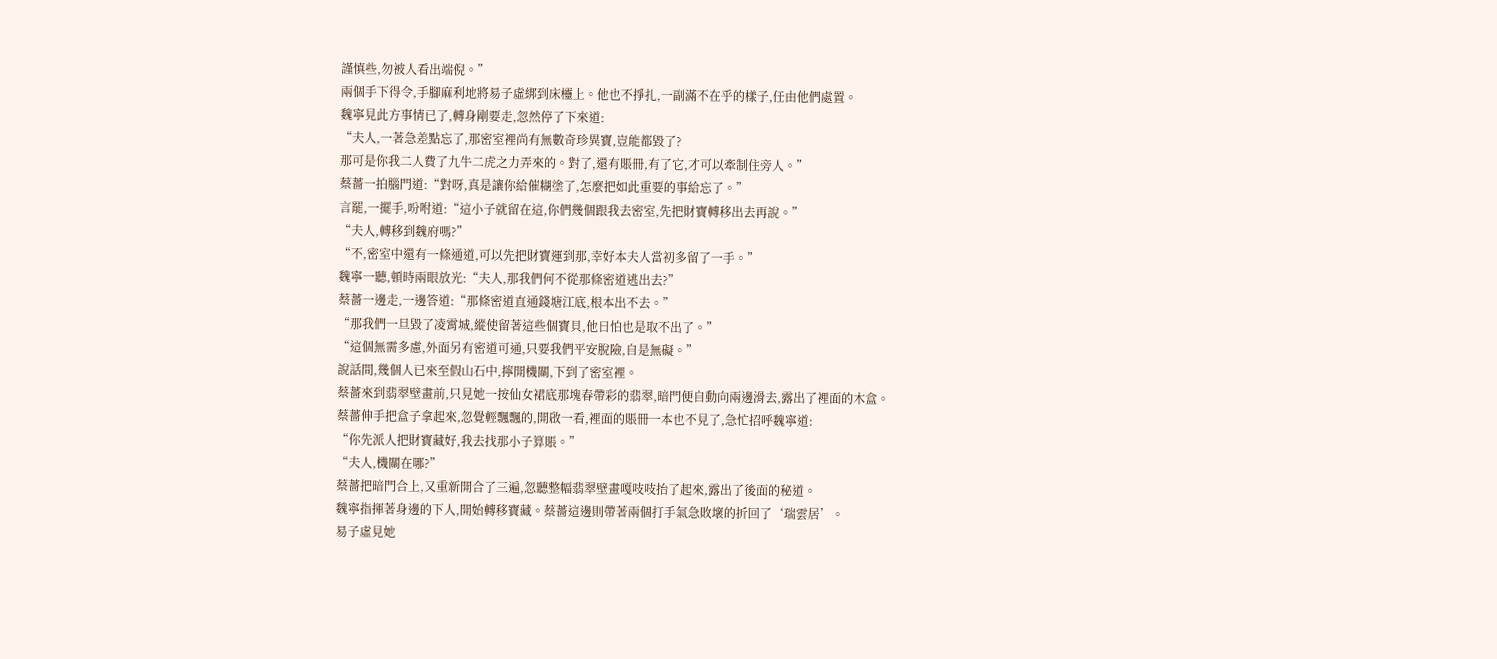謹慎些,勿被人看出端倪。”
兩個手下得令,手腳麻利地將易子虛綁到床欞上。他也不掙扎,一副滿不在乎的樣子,任由他們處置。
魏寧見此方事情已了,轉身剛要走,忽然停了下來道:
“夫人,一著急差點忘了,那密室裡尚有無數奇珍異寶,豈能都毀了?
那可是你我二人費了九牛二虎之力弄來的。對了,還有賬冊,有了它,才可以牽制住旁人。”
蔡薔一拍腦門道:“對呀,真是讓你給催糊塗了,怎麼把如此重要的事給忘了。”
言罷,一擺手,吩咐道:“這小子就留在這,你們幾個跟我去密室,先把財寶轉移出去再說。”
“夫人,轉移到魏府嗎?”
“不,密室中還有一條通道,可以先把財寶運到那,幸好本夫人當初多留了一手。”
魏寧一聽,頓時兩眼放光:“夫人,那我們何不從那條密道逃出去?”
蔡薔一邊走,一邊答道:“那條密道直通錢塘江底,根本出不去。”
“那我們一旦毀了凌霄城,縱使留著這些個寶貝,他日怕也是取不出了。”
“這個無需多慮,外面另有密道可通,只要我們平安脫險,自是無礙。”
說話間,幾個人已來至假山石中,擰開機關,下到了密室裡。
蔡薔來到翡翠壁畫前,只見她一按仙女裙底那塊春帶彩的翡翠,暗門便自動向兩邊滑去,露出了裡面的木盒。
蔡薔伸手把盒子拿起來,忽覺輕飄飄的,開啟一看,裡面的賬冊一本也不見了,急忙招呼魏寧道:
“你先派人把財寶藏好,我去找那小子算賬。”
“夫人,機關在哪?”
蔡薔把暗門合上,又重新開合了三遍,忽聽整幅翡翠壁畫嘎吱吱抬了起來,露出了後面的秘道。
魏寧指揮著身邊的下人,開始轉移寶藏。蔡薔這邊則帶著兩個打手氣急敗壞的折回了‘瑞雲居’。
易子虛見她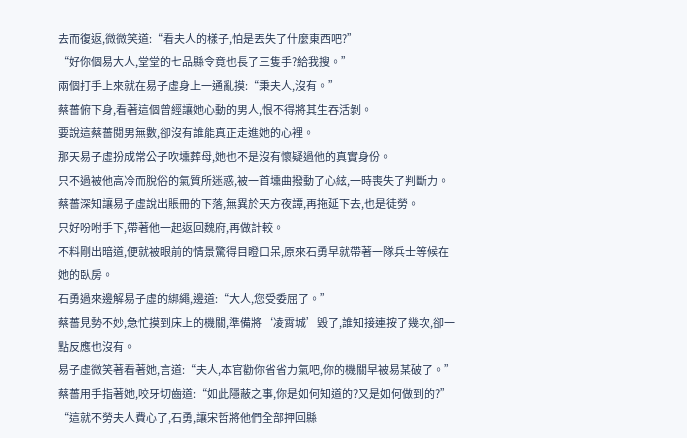去而復返,微微笑道:“看夫人的樣子,怕是丟失了什麼東西吧?”
“好你個易大人,堂堂的七品縣令竟也長了三隻手?給我搜。”
兩個打手上來就在易子虛身上一通亂摸:“秉夫人,沒有。”
蔡薔俯下身,看著這個曾經讓她心動的男人,恨不得將其生吞活剝。
要說這蔡薔閱男無數,卻沒有誰能真正走進她的心裡。
那天易子虛扮成常公子吹壎葬母,她也不是沒有懷疑過他的真實身份。
只不過被他高冷而脫俗的氣質所迷惑,被一首壎曲撥動了心絃,一時喪失了判斷力。
蔡薔深知讓易子虛說出賬冊的下落,無異於天方夜譚,再拖延下去,也是徒勞。
只好吩咐手下,帶著他一起返回魏府,再做計較。
不料剛出暗道,便就被眼前的情景驚得目瞪口呆,原來石勇早就帶著一隊兵士等候在她的臥房。
石勇過來邊解易子虛的綁繩,邊道:“大人,您受委屈了。”
蔡薔見勢不妙,急忙摸到床上的機關,準備將‘凌霄城’毀了,誰知接連按了幾次,卻一點反應也沒有。
易子虛微笑著看著她,言道:“夫人,本官勸你省省力氣吧,你的機關早被易某破了。”
蔡薔用手指著她,咬牙切齒道:“如此隱蔽之事,你是如何知道的?又是如何做到的?”
“這就不勞夫人費心了,石勇,讓宋哲將他們全部押回縣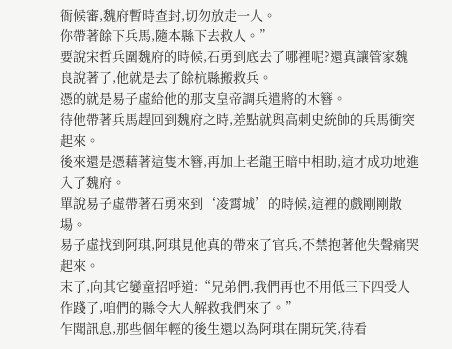衙候審,魏府暫時查封,切勿放走一人。
你帶著餘下兵馬,隨本縣下去救人。”
要說宋哲兵圍魏府的時候,石勇到底去了哪裡呢?還真讓管家魏良說著了,他就是去了餘杭縣搬救兵。
憑的就是易子虛給他的那支皇帝調兵遣將的木簪。
待他帶著兵馬趕回到魏府之時,差點就與高刺史統帥的兵馬衝突起來。
後來還是憑藉著這隻木簪,再加上老龍王暗中相助,這才成功地進入了魏府。
單說易子虛帶著石勇來到‘凌霄城’的時候,這裡的戲剛剛散場。
易子虛找到阿琪,阿琪見他真的帶來了官兵,不禁抱著他失聲痛哭起來。
末了,向其它孌童招呼道:“兄弟們,我們再也不用低三下四受人作踐了,咱們的縣令大人解救我們來了。”
乍聞訊息,那些個年輕的後生還以為阿琪在開玩笑,待看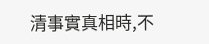清事實真相時,不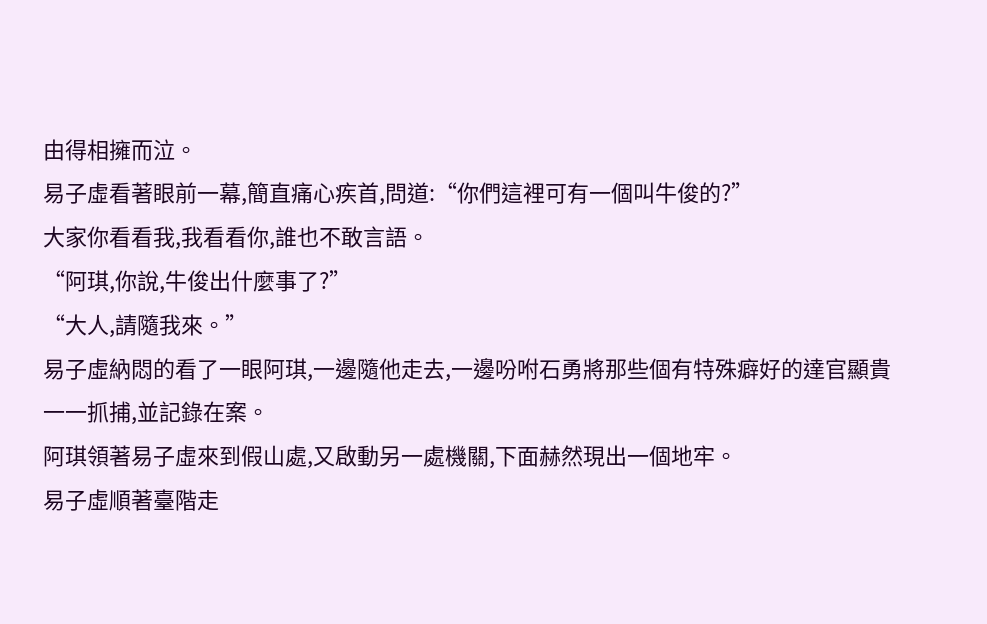由得相擁而泣。
易子虛看著眼前一幕,簡直痛心疾首,問道:“你們這裡可有一個叫牛俊的?”
大家你看看我,我看看你,誰也不敢言語。
“阿琪,你說,牛俊出什麼事了?”
“大人,請隨我來。”
易子虛納悶的看了一眼阿琪,一邊隨他走去,一邊吩咐石勇將那些個有特殊癖好的達官顯貴一一抓捕,並記錄在案。
阿琪領著易子虛來到假山處,又啟動另一處機關,下面赫然現出一個地牢。
易子虛順著臺階走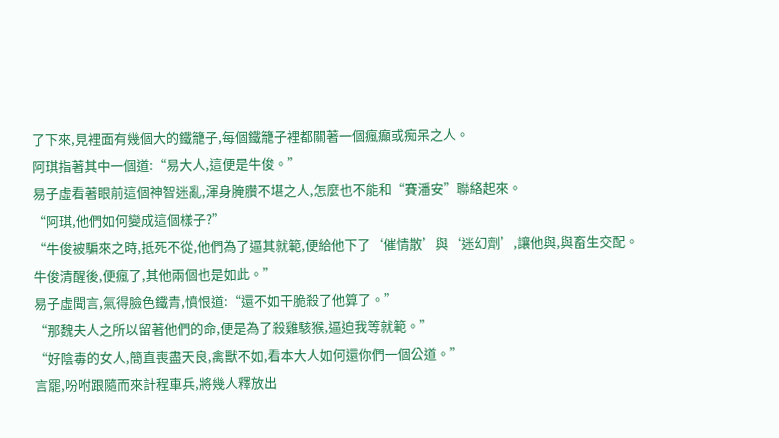了下來,見裡面有幾個大的鐵籠子,每個鐵籠子裡都關著一個瘋癲或痴呆之人。
阿琪指著其中一個道:“易大人,這便是牛俊。”
易子虛看著眼前這個神智迷亂,渾身腌臢不堪之人,怎麼也不能和“賽潘安”聯絡起來。
“阿琪,他們如何變成這個樣子?”
“牛俊被騙來之時,抵死不從,他們為了逼其就範,便給他下了‘催情散’與‘迷幻劑’,讓他與,與畜生交配。
牛俊清醒後,便瘋了,其他兩個也是如此。”
易子虛聞言,氣得臉色鐵青,憤恨道:“還不如干脆殺了他算了。”
“那魏夫人之所以留著他們的命,便是為了殺雞駭猴,逼迫我等就範。”
“好陰毒的女人,簡直喪盡天良,禽獸不如,看本大人如何還你們一個公道。”
言罷,吩咐跟隨而來計程車兵,將幾人釋放出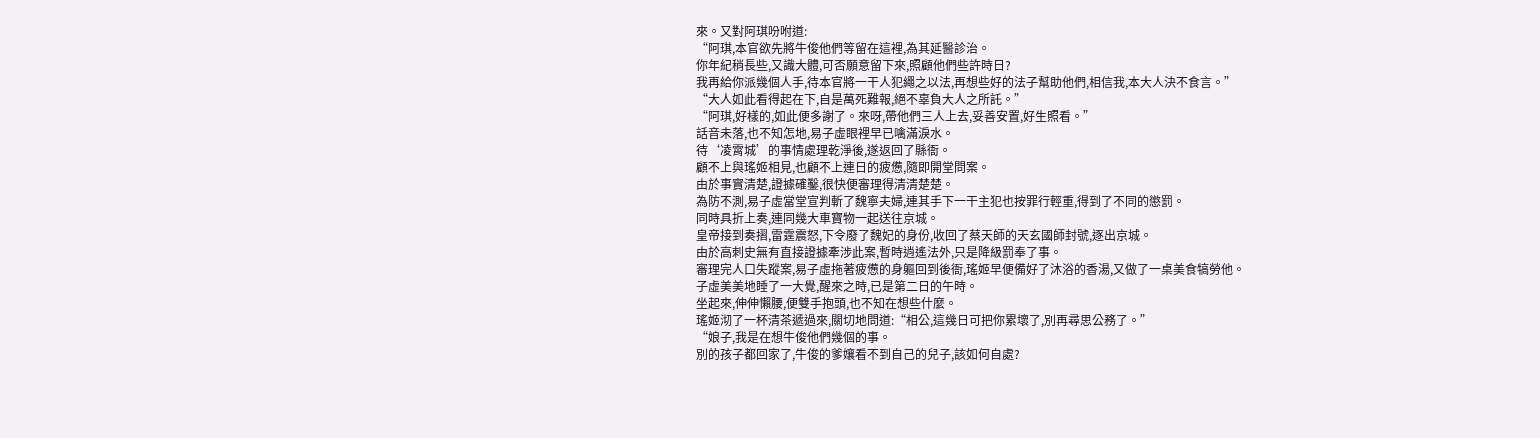來。又對阿琪吩咐道:
“阿琪,本官欲先將牛俊他們等留在這裡,為其延醫診治。
你年紀稍長些,又識大體,可否願意留下來,照顧他們些許時日?
我再給你派幾個人手,待本官將一干人犯繩之以法,再想些好的法子幫助他們,相信我,本大人決不食言。”
“大人如此看得起在下,自是萬死難報,絕不辜負大人之所託。”
“阿琪,好樣的,如此便多謝了。來呀,帶他們三人上去,妥善安置,好生照看。”
話音未落,也不知怎地,易子虛眼裡早已噙滿淚水。
待‘凌霄城’的事情處理乾淨後,遂返回了縣衙。
顧不上與瑤姬相見,也顧不上連日的疲憊,隨即開堂問案。
由於事實清楚,證據確鑿,很快便審理得清清楚楚。
為防不測,易子虛當堂宣判斬了魏寧夫婦,連其手下一干主犯也按罪行輕重,得到了不同的懲罰。
同時具折上奏,連同幾大車寶物一起送往京城。
皇帝接到奏摺,雷霆震怒,下令廢了魏妃的身份,收回了蔡天師的天玄國師封號,逐出京城。
由於高刺史無有直接證據牽涉此案,暫時逍遙法外,只是降級罰奉了事。
審理完人口失蹤案,易子虛拖著疲憊的身軀回到後衙,瑤姬早便備好了沐浴的香湯,又做了一桌美食犒勞他。
子虛美美地睡了一大覺,醒來之時,已是第二日的午時。
坐起來,伸伸懶腰,便雙手抱頭,也不知在想些什麼。
瑤姬沏了一杯清茶遞過來,關切地問道:“相公,這幾日可把你累壞了,別再尋思公務了。”
“娘子,我是在想牛俊他們幾個的事。
別的孩子都回家了,牛俊的爹孃看不到自己的兒子,該如何自處?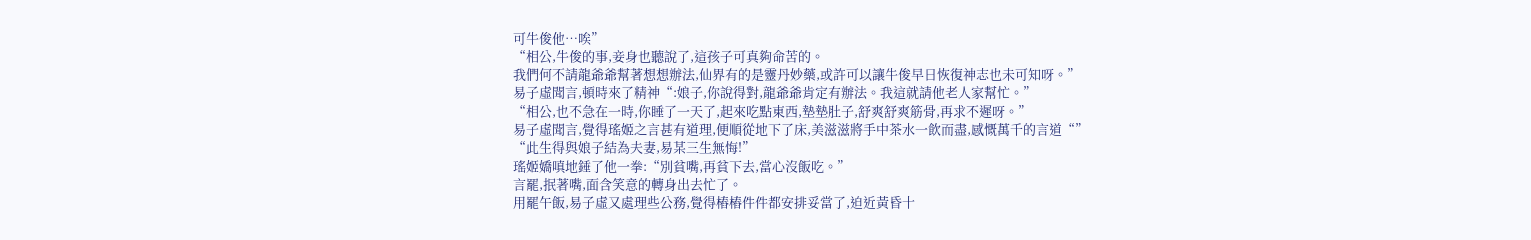可牛俊他…唉”
“相公,牛俊的事,妾身也聽說了,這孩子可真夠命苦的。
我們何不請龍爺爺幫著想想辦法,仙界有的是靈丹妙藥,或許可以讓牛俊早日恢復神志也未可知呀。”
易子虛聞言,頓時來了精神“:娘子,你說得對,龍爺爺肯定有辦法。我這就請他老人家幫忙。”
“相公,也不急在一時,你睡了一天了,起來吃點東西,墊墊肚子,舒爽舒爽筋骨,再求不遲呀。”
易子虛聞言,覺得瑤姬之言甚有道理,便順從地下了床,美滋滋將手中茶水一飲而盡,感慨萬千的言道“”
“此生得與娘子結為夫妻,易某三生無悔!”
瑤姬嬌嗔地錘了他一拳:“別貧嘴,再貧下去,當心沒飯吃。”
言罷,抿著嘴,面含笑意的轉身出去忙了。
用罷午飯,易子虛又處理些公務,覺得樁樁件件都安排妥當了,迫近黃昏十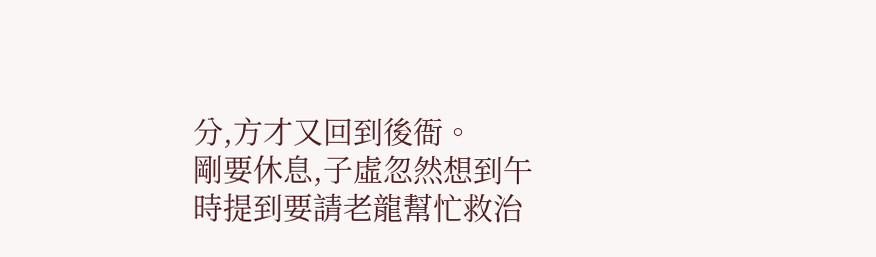分,方才又回到後衙。
剛要休息,子虛忽然想到午時提到要請老龍幫忙救治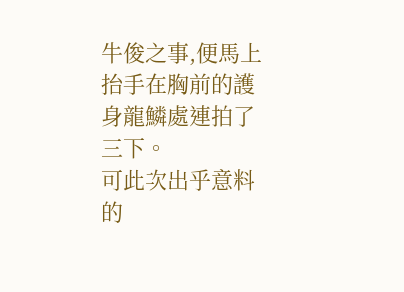牛俊之事,便馬上抬手在胸前的護身龍鱗處連拍了三下。
可此次出乎意料的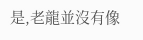是,老龍並沒有像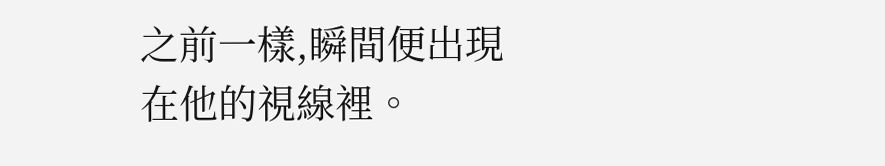之前一樣,瞬間便出現在他的視線裡。